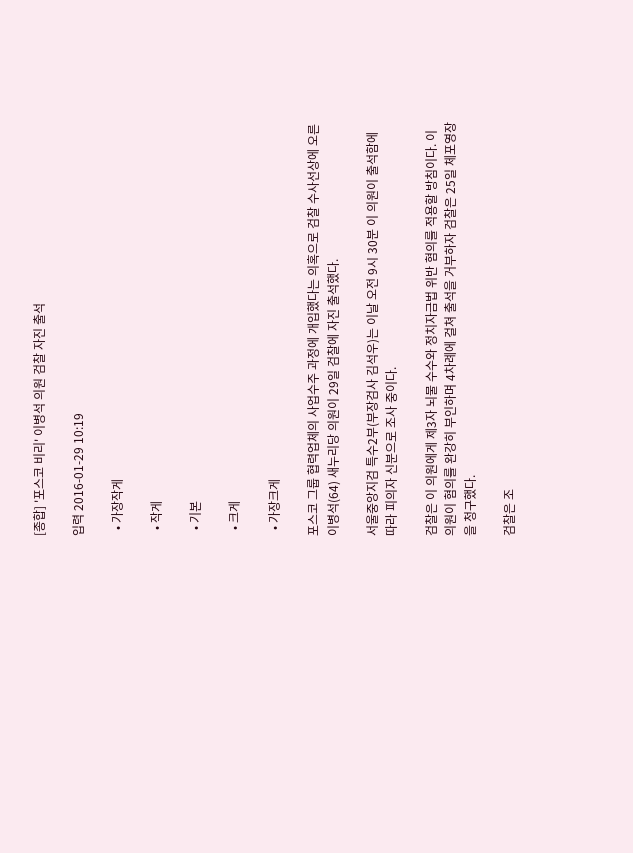[종합] '포스코 비리' 이병석 의원 검찰 자진 출석

입력 2016-01-29 10:19

  • 가장작게

  • 작게

  • 기본

  • 크게

  • 가장크게

포스코 그룹 협력업체의 사업수주 과정에 개입했다는 의혹으로 검찰 수사선상에 오른 이병석(64) 새누리당 의원이 29일 검찰에 자진 출석했다.

서울중앙지검 특수2부(부장검사 김석우)는 이날 오전 9시 30분 이 의원이 출석함에 따라 피의자 신분으로 조사 중이다.

검찰은 이 의원에게 제3자 뇌물 수수와 정치자금법 위반 혐의를 적용할 방침이다. 이 의원이 혐의를 완강히 부인하며 4차례에 걸쳐 출석을 거부하자 검찰은 25일 체포영장을 청구했다.

검찰은 조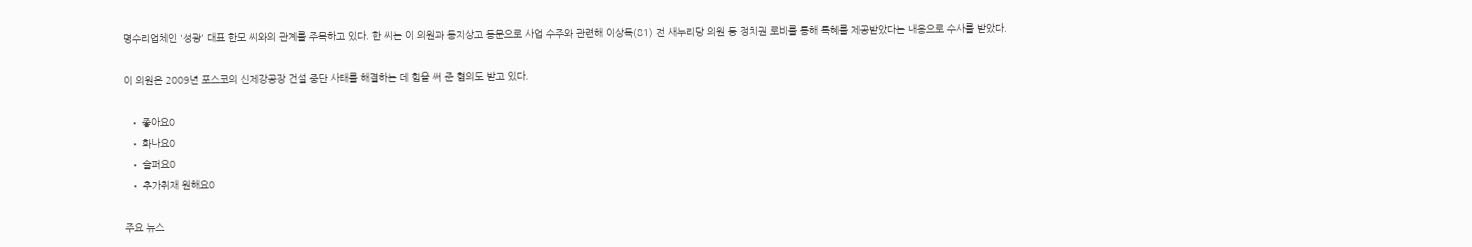명수리업체인 '성광' 대표 한모 씨와의 관계를 주목하고 있다. 한 씨는 이 의원과 동지상고 동문으로 사업 수주와 관련해 이상득(81) 전 새누리당 의원 등 정치권 로비를 통해 특혜를 제공받았다는 내용으로 수사를 받았다.

이 의원은 2009년 포스코의 신제강공장 건설 중단 사태를 해결하는 데 힘을 써 준 혐의도 받고 있다.

  • 좋아요0
  • 화나요0
  • 슬퍼요0
  • 추가취재 원해요0

주요 뉴스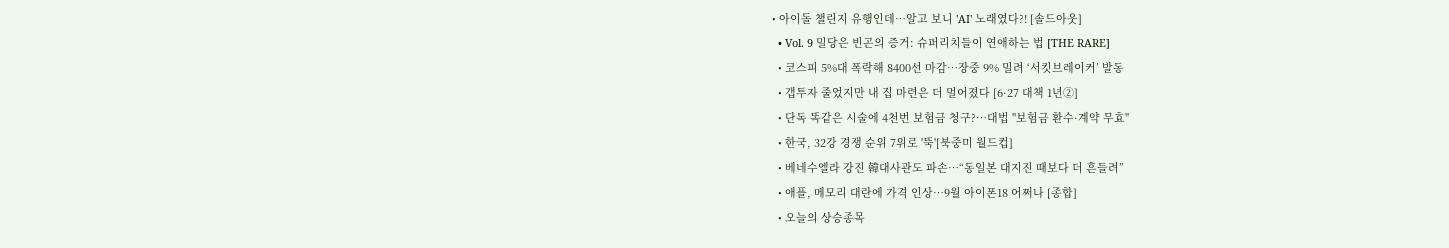• 아이돌 챌린지 유행인데⋯알고 보니 'AI' 노래였다?! [솔드아웃]
  • Vol. 9 밀당은 빈곤의 증거: 슈퍼리치들이 연애하는 법 [THE RARE]
  • 코스피 5%대 폭락해 8400선 마감⋯장중 9% 밀려 ‘서킷브레이커’ 발동
  • 갭투자 줄었지만 내 집 마련은 더 멀어졌다 [6·27 대책 1년②]
  • 단독 똑같은 시술에 4천번 보험금 청구?…대법 "보험금 환수·계약 무효"
  • 한국, 32강 경쟁 순위 7위로 '뚝'[북중미 월드컵]
  • 베네수엘라 강진 韓대사관도 파손⋯“동일본 대지진 때보다 더 흔들려”
  • 애플, 메모리 대란에 가격 인상⋯9월 아이폰18 어쩌나 [종합]
  • 오늘의 상승종목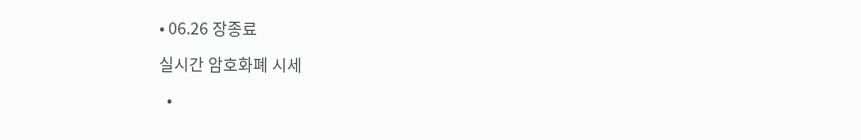• 06.26 장종료

실시간 암호화폐 시세

  •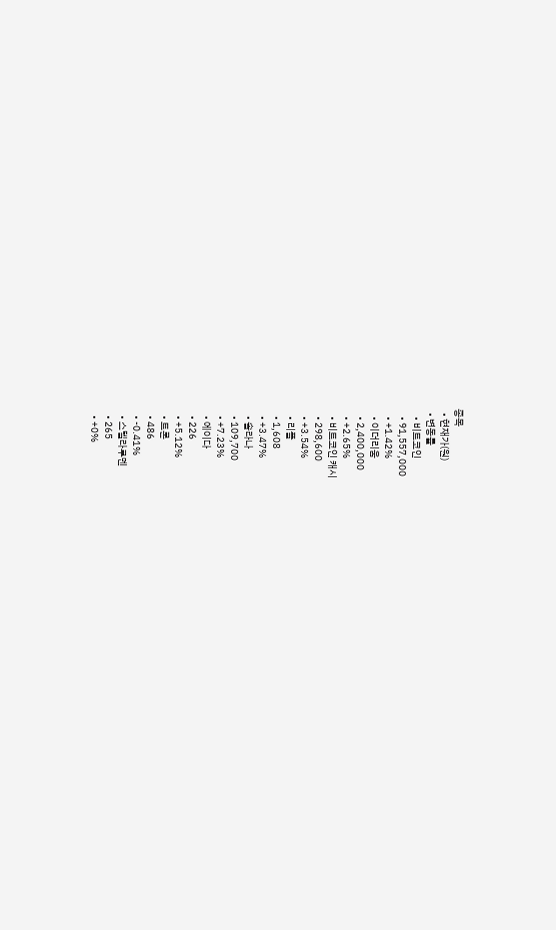종목
  • 현재가(원)
  • 변동률
    • 비트코인
    • 91,557,000
    • +1.42%
    • 이더리움
    • 2,400,000
    • +2.65%
    • 비트코인 캐시
    • 298,600
    • +3.54%
    • 리플
    • 1,608
    • +3.47%
    • 솔라나
    • 109,700
    • +7.23%
    • 에이다
    • 226
    • +5.12%
    • 트론
    • 486
    • -0.41%
    • 스텔라루멘
    • 265
    • +0%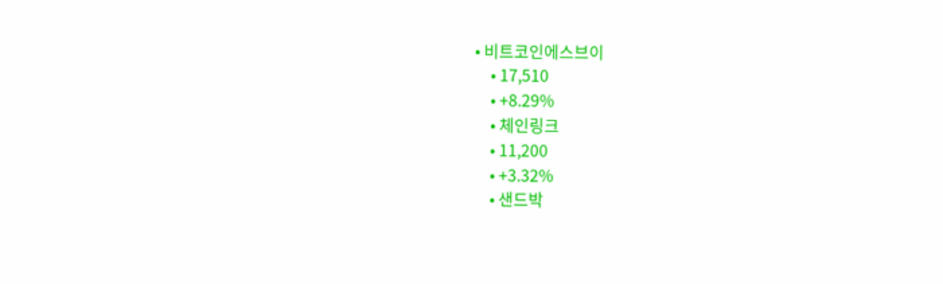• 비트코인에스브이
    • 17,510
    • +8.29%
    • 체인링크
    • 11,200
    • +3.32%
    • 샌드박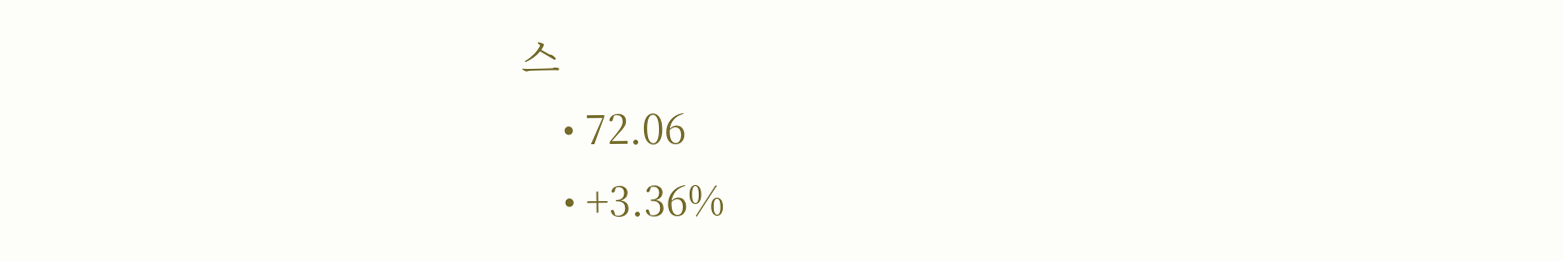스
    • 72.06
    • +3.36%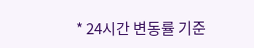* 24시간 변동률 기준